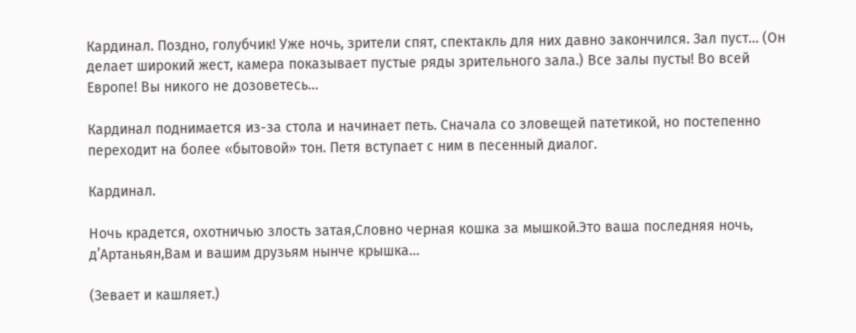Кардинал. Поздно, голубчик! Уже ночь, зрители спят, спектакль для них давно закончился. Зал пуст… (Он делает широкий жест, камера показывает пустые ряды зрительного зала.) Все залы пусты! Во всей Европе! Вы никого не дозоветесь…

Кардинал поднимается из-за стола и начинает петь. Сначала со зловещей патетикой, но постепенно переходит на более «бытовой» тон. Петя вступает с ним в песенный диалог.

Кардинал.

Ночь крадется, охотничью злость затая,Словно черная кошка за мышкой.Это ваша последняя ночь, д’Артаньян,Вам и вашим друзьям нынче крышка…

(Зевает и кашляет.)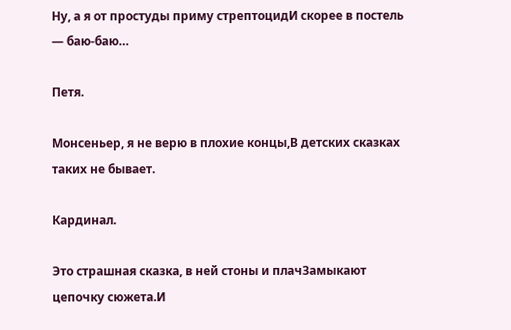Ну, а я от простуды приму стрептоцидИ скорее в постель — баю-баю…

Петя.

Монсеньер, я не верю в плохие концы,В детских сказках таких не бывает.

Кардинал.

Это страшная сказка, в ней стоны и плачЗамыкают цепочку сюжета.И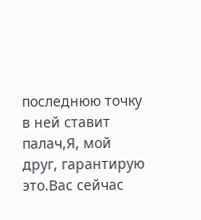последнюю точку в ней ставит палач,Я, мой друг, гарантирую это.Вас сейчас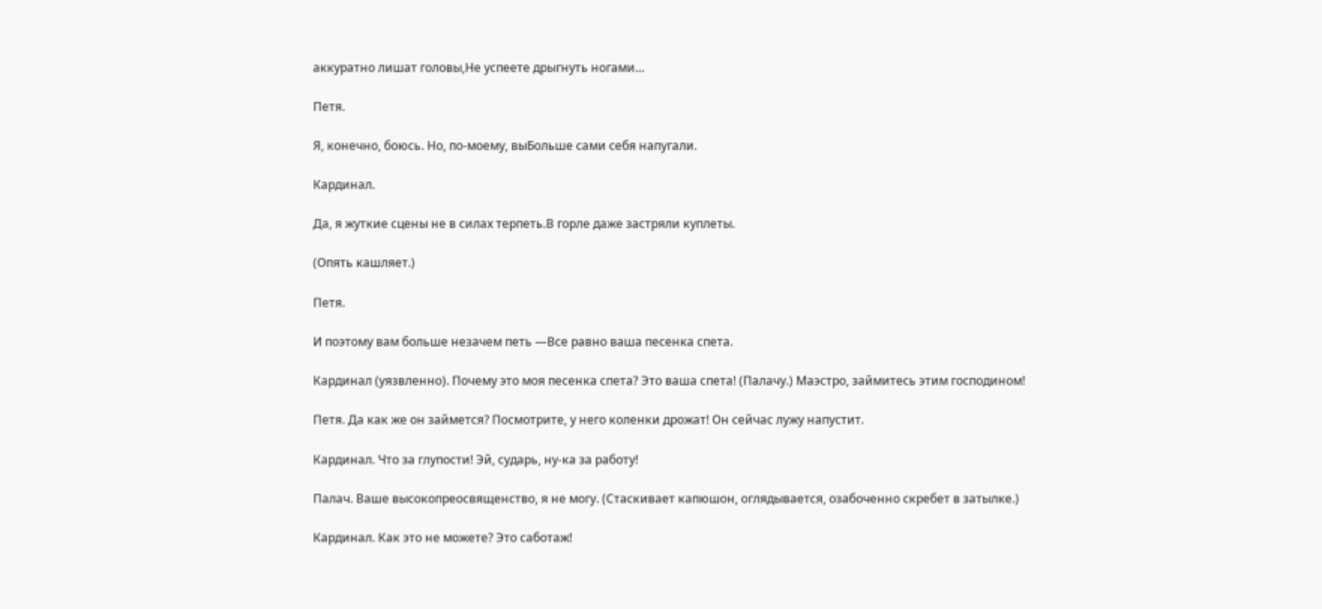аккуратно лишат головы,Не успеете дрыгнуть ногами…

Петя.

Я, конечно, боюсь. Но, по-моему, выБольше сами себя напугали.

Кардинал.

Да, я жуткие сцены не в силах терпеть.В горле даже застряли куплеты.

(Опять кашляет.)

Петя.

И поэтому вам больше незачем петь —Все равно ваша песенка спета.

Кардинал (уязвленно). Почему это моя песенка спета? Это ваша спета! (Палачу.) Маэстро, займитесь этим господином!

Петя. Да как же он займется? Посмотрите, у него коленки дрожат! Он сейчас лужу напустит.

Кардинал. Что за глупости! Эй, сударь, ну-ка за работу!

Палач. Ваше высокопреосвященство, я не могу. (Стаскивает капюшон, оглядывается, озабоченно скребет в затылке.)

Кардинал. Как это не можете? Это саботаж!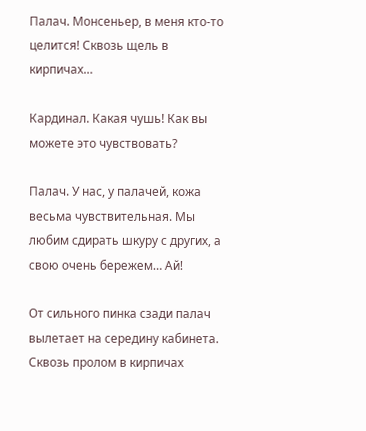Палач. Монсеньер, в меня кто-то целится! Сквозь щель в кирпичах…

Кардинал. Какая чушь! Как вы можете это чувствовать?

Палач. У нас, у палачей, кожа весьма чувствительная. Мы любим сдирать шкуру с других, а свою очень бережем… Ай!

От сильного пинка сзади палач вылетает на середину кабинета. Сквозь пролом в кирпичах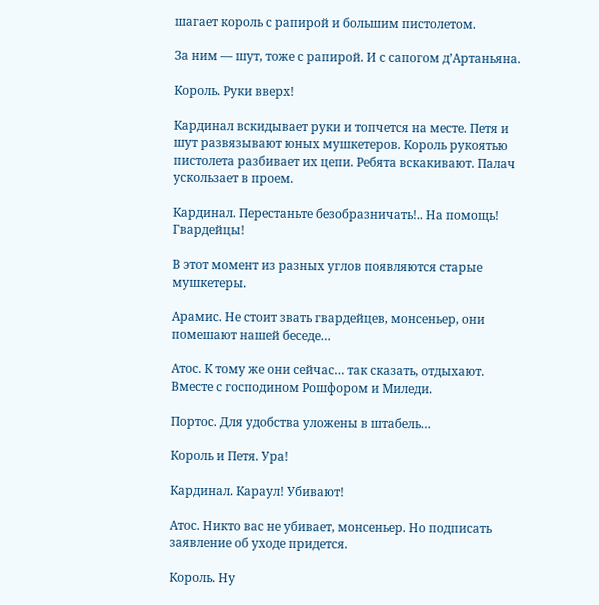шагает король с рапирой и большим пистолетом.

За ним — шут, тоже с рапирой. И с сапогом д’Артаньяна.

Король. Руки вверх!

Кардинал вскидывает руки и топчется на месте. Петя и шут развязывают юных мушкетеров. Король рукоятью пистолета разбивает их цепи. Ребята вскакивают. Палач ускользает в проем.

Кардинал. Перестаньте безобразничать!.. На помощь! Гвардейцы!

В этот момент из разных углов появляются старые мушкетеры.

Арамис. Не стоит звать гвардейцев, монсеньер, они помешают нашей беседе…

Атос. К тому же они сейчас… так сказать, отдыхают. Вместе с господином Рошфором и Миледи.

Портос. Для удобства уложены в штабель…

Король и Петя. Ура!

Кардинал. Караул! Убивают!

Атос. Никто вас не убивает, монсеньер. Но подписать заявление об уходе придется.

Король. Ну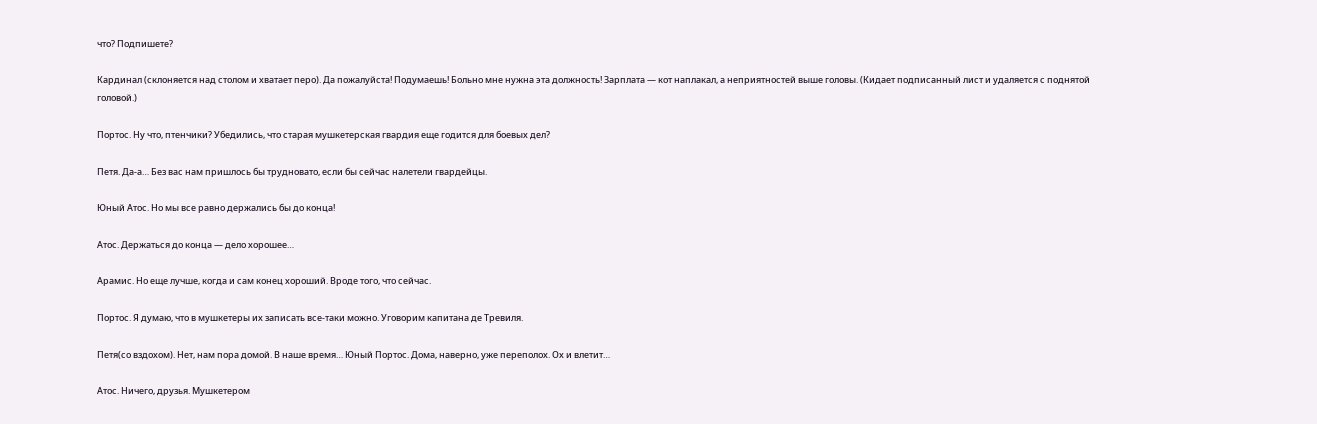что? Подпишете?

Кардинал (склоняется над столом и хватает перо). Да пожалуйста! Подумаешь! Больно мне нужна эта должность! Зарплата — кот наплакал, а неприятностей выше головы. (Кидает подписанный лист и удаляется с поднятой головой.)

Портос. Ну что, птенчики? Убедились, что старая мушкетерская гвардия еще годится для боевых дел?

Петя. Да-а… Без вас нам пришлось бы трудновато, если бы сейчас налетели гвардейцы.

Юный Атос. Но мы все равно держались бы до конца!

Атос. Держаться до конца — дело хорошее…

Арамис. Но еще лучше, когда и сам конец хороший. Вроде того, что сейчас.

Портос. Я думаю, что в мушкетеры их записать все-таки можно. Уговорим капитана де Тревиля.

Петя(со вздохом). Нет, нам пора домой. В наше время… Юный Портос. Дома, наверно, уже переполох. Ох и влетит…

Атос. Ничего, друзья. Мушкетером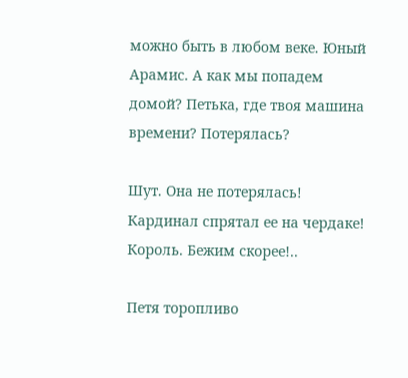можно быть в любом веке. Юный Арамис. А как мы попадем домой? Петька, где твоя машина времени? Потерялась?

Шут. Она не потерялась! Кардинал спрятал ее на чердаке! Король. Бежим скорее!..

Петя торопливо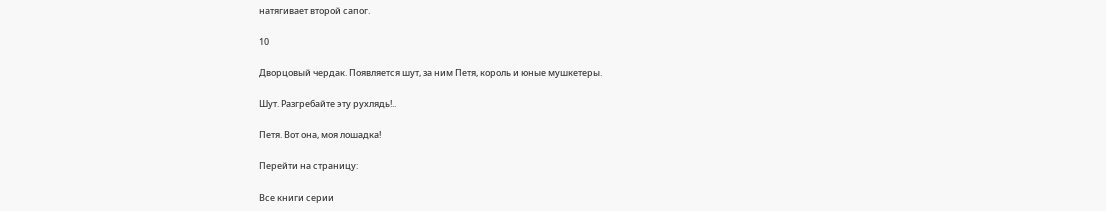натягивает второй сапог.

10

Дворцовый чердак. Появляется шут, за ним Петя, король и юные мушкетеры.

Шут. Разгребайте эту рухлядь!..

Петя. Вот она, моя лошадка!

Перейти на страницу:

Все книги серии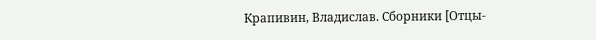Крапивин, Владислав. Сборники [Отцы-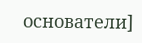основатели]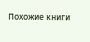Похожие книги